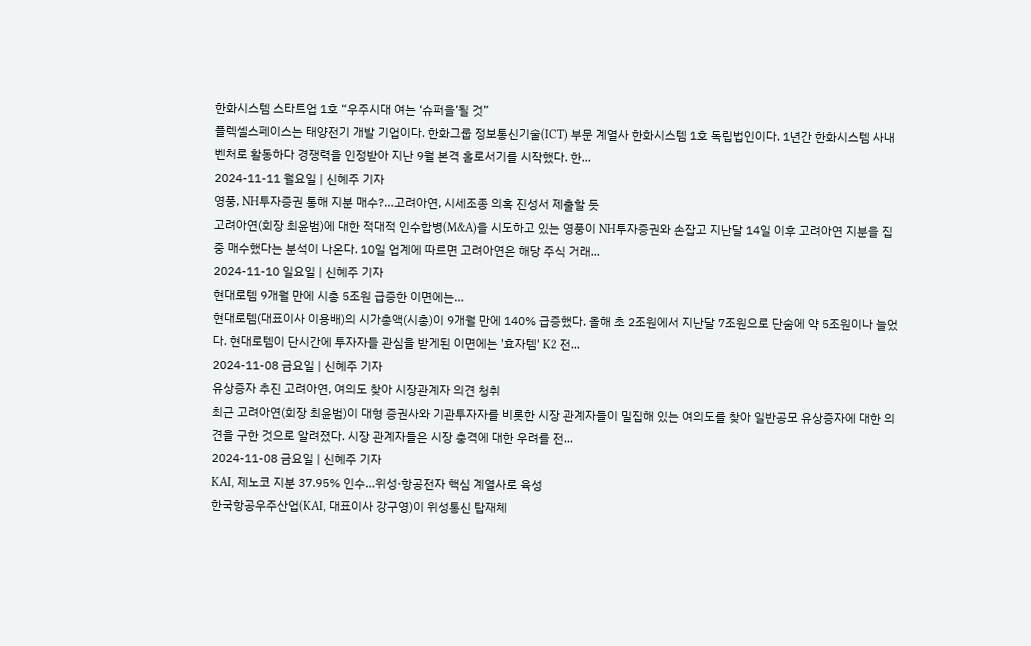한화시스템 스타트업 1호 “우주시대 여는 ‘슈퍼을’될 것”
플렉셀스페이스는 태양전기 개발 기업이다. 한화그룹 정보통신기술(ICT) 부문 계열사 한화시스템 1호 독립법인이다. 1년간 한화시스템 사내벤처로 활동하다 경쟁력을 인정받아 지난 9월 본격 홀로서기를 시작했다. 한...
2024-11-11 월요일 | 신혜주 기자
영풍, NH투자증권 통해 지분 매수?…고려아연, 시세조종 의혹 진성서 제출할 듯
고려아연(회장 최윤범)에 대한 적대적 인수합병(M&A)을 시도하고 있는 영풍이 NH투자증권와 손잡고 지난달 14일 이후 고려아연 지분을 집중 매수했다는 분석이 나온다. 10일 업계에 따르면 고려아연은 해당 주식 거래...
2024-11-10 일요일 | 신혜주 기자
현대로템 9개월 만에 시총 5조원 급증한 이면에는…
현대로템(대표이사 이용배)의 시가총액(시총)이 9개월 만에 140% 급증했다. 올해 초 2조원에서 지난달 7조원으로 단숨에 약 5조원이나 늘었다. 현대로템이 단시간에 투자자들 관심을 받게된 이면에는 '효자템' K2 전...
2024-11-08 금요일 | 신혜주 기자
유상증자 추진 고려아연, 여의도 찾아 시장관계자 의견 청취
최근 고려아연(회장 최윤범)이 대형 증권사와 기관투자자를 비롯한 시장 관계자들이 밀집해 있는 여의도를 찾아 일반공모 유상증자에 대한 의견을 구한 것으로 알려졌다. 시장 관계자들은 시장 충격에 대한 우려를 전...
2024-11-08 금요일 | 신혜주 기자
KAI, 제노코 지분 37.95% 인수…위성·항공전자 핵심 계열사로 육성
한국항공우주산업(KAI, 대표이사 강구영)이 위성통신 탑재체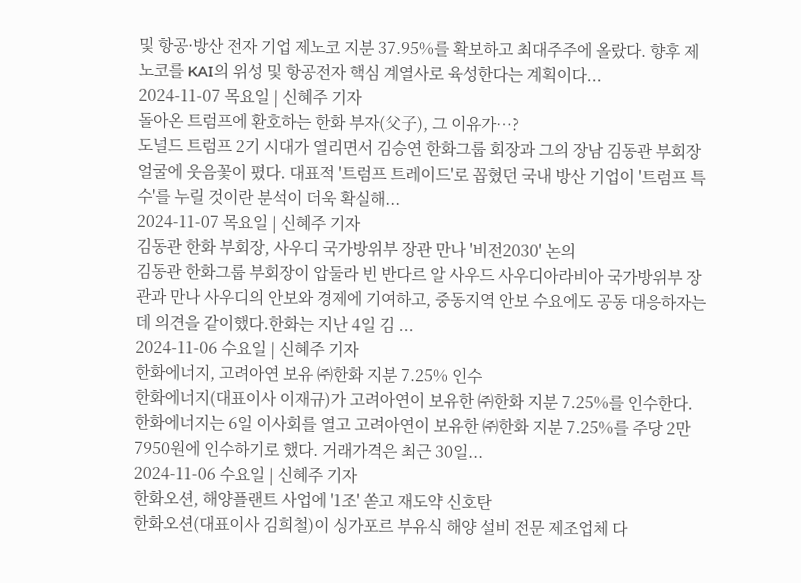및 항공·방산 전자 기업 제노코 지분 37.95%를 확보하고 최대주주에 올랐다. 향후 제노코를 KAI의 위성 및 항공전자 핵심 계열사로 육성한다는 계획이다...
2024-11-07 목요일 | 신혜주 기자
돌아온 트럼프에 환호하는 한화 부자(父子), 그 이유가…?
도널드 트럼프 2기 시대가 열리면서 김승연 한화그룹 회장과 그의 장남 김동관 부회장 얼굴에 웃음꽃이 폈다. 대표적 '트럼프 트레이드'로 꼽혔던 국내 방산 기업이 '트럼프 특수'를 누릴 것이란 분석이 더욱 확실해...
2024-11-07 목요일 | 신혜주 기자
김동관 한화 부회장, 사우디 국가방위부 장관 만나 '비전2030' 논의
김동관 한화그룹 부회장이 압둘라 빈 반다르 알 사우드 사우디아라비아 국가방위부 장관과 만나 사우디의 안보와 경제에 기여하고, 중동지역 안보 수요에도 공동 대응하자는 데 의견을 같이했다.한화는 지난 4일 김 ...
2024-11-06 수요일 | 신혜주 기자
한화에너지, 고려아연 보유 ㈜한화 지분 7.25% 인수
한화에너지(대표이사 이재규)가 고려아연이 보유한 ㈜한화 지분 7.25%를 인수한다.한화에너지는 6일 이사회를 열고 고려아연이 보유한 ㈜한화 지분 7.25%를 주당 2만7950원에 인수하기로 했다. 거래가격은 최근 30일...
2024-11-06 수요일 | 신혜주 기자
한화오션, 해양플랜트 사업에 '1조' 쏟고 재도약 신호탄
한화오션(대표이사 김희철)이 싱가포르 부유식 해양 설비 전문 제조업체 다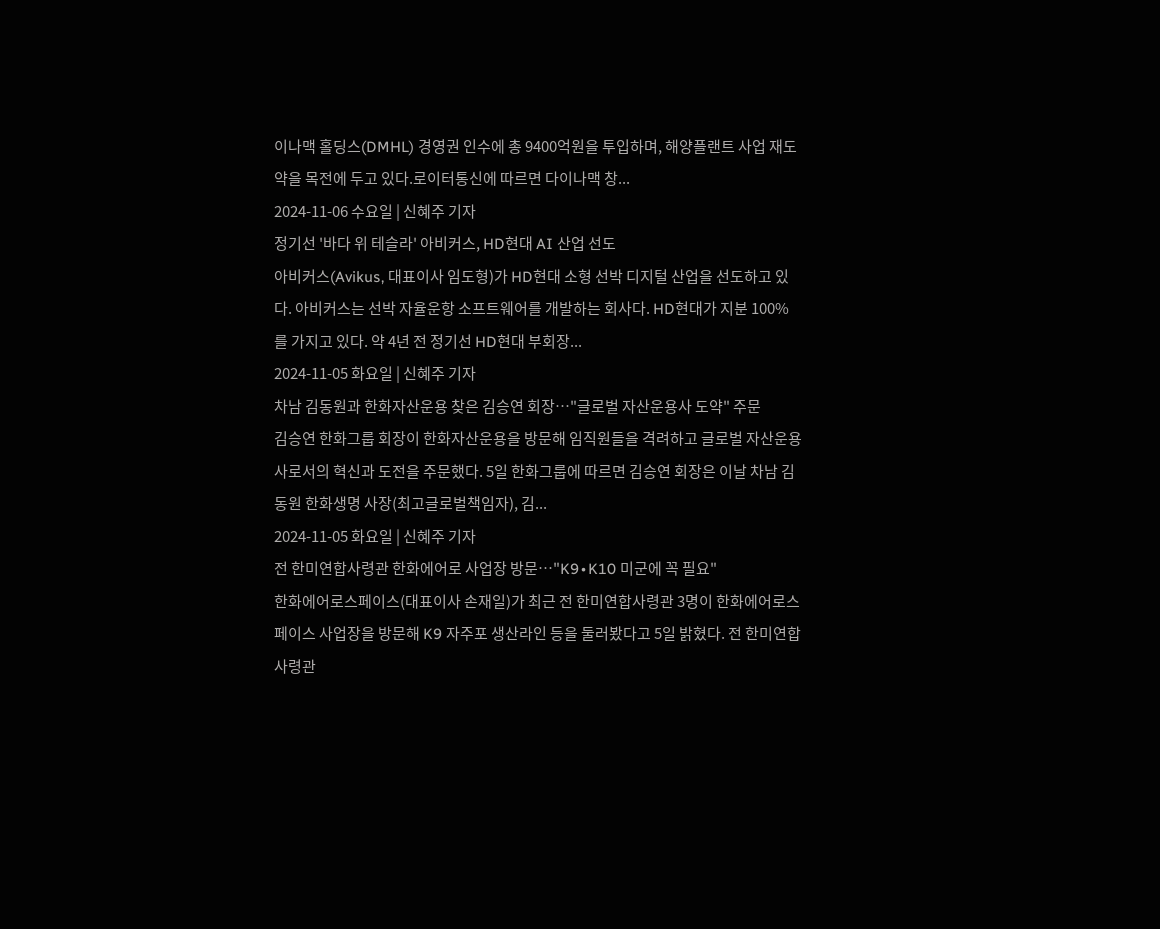이나맥 홀딩스(DMHL) 경영권 인수에 총 9400억원을 투입하며, 해양플랜트 사업 재도약을 목전에 두고 있다.로이터통신에 따르면 다이나맥 창...
2024-11-06 수요일 | 신혜주 기자
정기선 '바다 위 테슬라' 아비커스, HD현대 AI 산업 선도
아비커스(Avikus, 대표이사 임도형)가 HD현대 소형 선박 디지털 산업을 선도하고 있다. 아비커스는 선박 자율운항 소프트웨어를 개발하는 회사다. HD현대가 지분 100%를 가지고 있다. 약 4년 전 정기선 HD현대 부회장...
2024-11-05 화요일 | 신혜주 기자
차남 김동원과 한화자산운용 찾은 김승연 회장…"글로벌 자산운용사 도약" 주문
김승연 한화그룹 회장이 한화자산운용을 방문해 임직원들을 격려하고 글로벌 자산운용사로서의 혁신과 도전을 주문했다. 5일 한화그룹에 따르면 김승연 회장은 이날 차남 김동원 한화생명 사장(최고글로벌책임자), 김...
2024-11-05 화요일 | 신혜주 기자
전 한미연합사령관 한화에어로 사업장 방문…"K9∙K10 미군에 꼭 필요"
한화에어로스페이스(대표이사 손재일)가 최근 전 한미연합사령관 3명이 한화에어로스페이스 사업장을 방문해 K9 자주포 생산라인 등을 둘러봤다고 5일 밝혔다. 전 한미연합사령관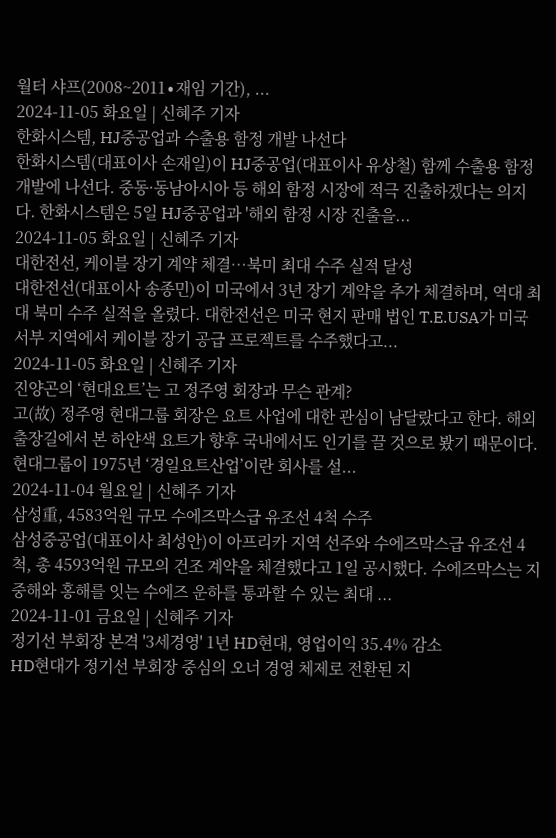월터 샤프(2008~2011∙재임 기간), ...
2024-11-05 화요일 | 신혜주 기자
한화시스템, HJ중공업과 수출용 함정 개발 나선다
한화시스템(대표이사 손재일)이 HJ중공업(대표이사 유상철) 함께 수출용 함정 개발에 나선다. 중동·동남아시아 등 해외 함정 시장에 적극 진출하겠다는 의지다. 한화시스템은 5일 HJ중공업과 '해외 함정 시장 진출을...
2024-11-05 화요일 | 신혜주 기자
대한전선, 케이블 장기 계약 체결…북미 최대 수주 실적 달성
대한전선(대표이사 송종민)이 미국에서 3년 장기 계약을 추가 체결하며, 역대 최대 북미 수주 실적을 올렸다. 대한전선은 미국 현지 판매 법인 T.E.USA가 미국 서부 지역에서 케이블 장기 공급 프로젝트를 수주했다고...
2024-11-05 화요일 | 신혜주 기자
진양곤의 ‘현대요트’는 고 정주영 회장과 무슨 관계?
고(故) 정주영 현대그룹 회장은 요트 사업에 대한 관심이 남달랐다고 한다. 해외 출장길에서 본 하얀색 요트가 향후 국내에서도 인기를 끌 것으로 봤기 때문이다. 현대그룹이 1975년 ‘경일요트산업’이란 회사를 설...
2024-11-04 월요일 | 신혜주 기자
삼성重, 4583억원 규모 수에즈막스급 유조선 4척 수주
삼성중공업(대표이사 최성안)이 아프리카 지역 선주와 수에즈막스급 유조선 4척, 총 4593억원 규모의 건조 계약을 체결했다고 1일 공시했다. 수에즈막스는 지중해와 홍해를 잇는 수에즈 운하를 통과할 수 있는 최대 ...
2024-11-01 금요일 | 신혜주 기자
정기선 부회장 본격 '3세경영' 1년 HD현대, 영업이익 35.4% 감소
HD현대가 정기선 부회장 중심의 오너 경영 체제로 전환된 지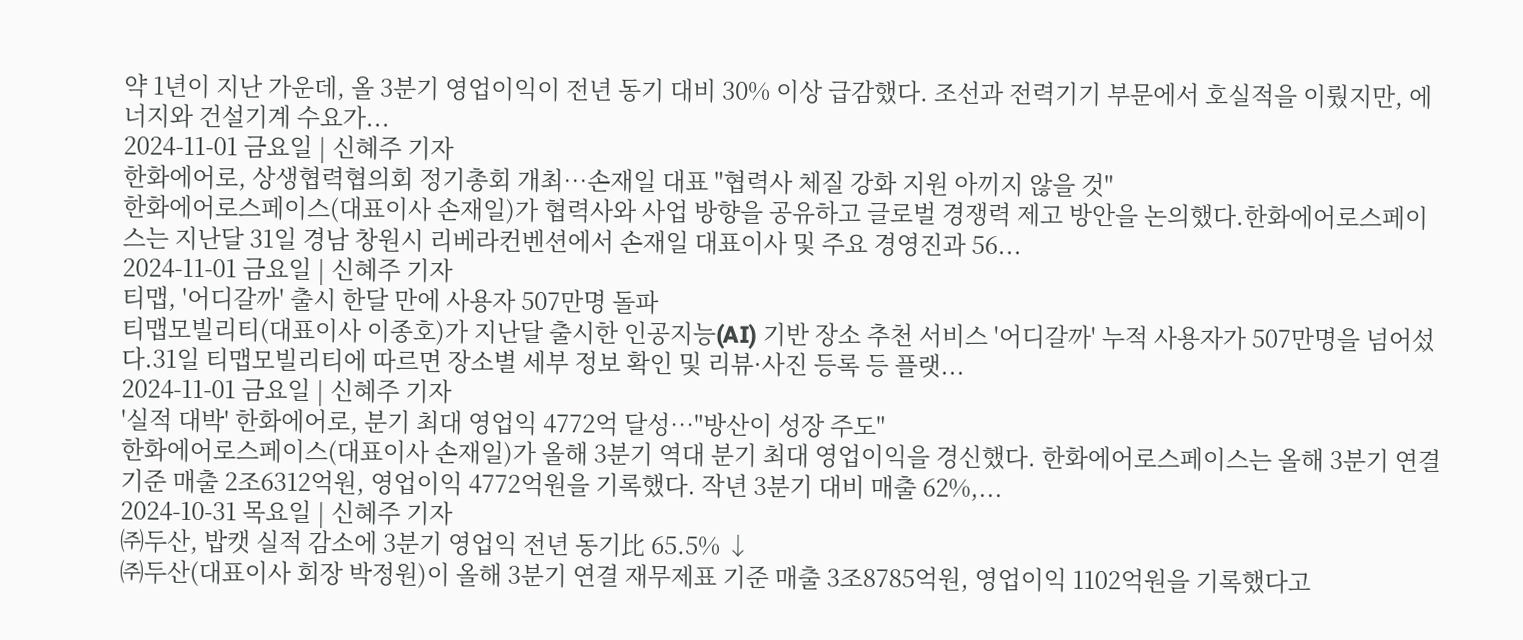약 1년이 지난 가운데, 올 3분기 영업이익이 전년 동기 대비 30% 이상 급감했다. 조선과 전력기기 부문에서 호실적을 이뤘지만, 에너지와 건설기계 수요가...
2024-11-01 금요일 | 신혜주 기자
한화에어로, 상생협력협의회 정기총회 개최…손재일 대표 "협력사 체질 강화 지원 아끼지 않을 것"
한화에어로스페이스(대표이사 손재일)가 협력사와 사업 방향을 공유하고 글로벌 경쟁력 제고 방안을 논의했다.한화에어로스페이스는 지난달 31일 경남 창원시 리베라컨벤션에서 손재일 대표이사 및 주요 경영진과 56...
2024-11-01 금요일 | 신혜주 기자
티맵, '어디갈까' 출시 한달 만에 사용자 507만명 돌파
티맵모빌리티(대표이사 이종호)가 지난달 출시한 인공지능(AI) 기반 장소 추천 서비스 '어디갈까' 누적 사용자가 507만명을 넘어섰다.31일 티맵모빌리티에 따르면 장소별 세부 정보 확인 및 리뷰·사진 등록 등 플랫...
2024-11-01 금요일 | 신혜주 기자
'실적 대박' 한화에어로, 분기 최대 영업익 4772억 달성…"방산이 성장 주도"
한화에어로스페이스(대표이사 손재일)가 올해 3분기 역대 분기 최대 영업이익을 경신했다. 한화에어로스페이스는 올해 3분기 연결 기준 매출 2조6312억원, 영업이익 4772억원을 기록했다. 작년 3분기 대비 매출 62%,...
2024-10-31 목요일 | 신혜주 기자
㈜두산, 밥캣 실적 감소에 3분기 영업익 전년 동기比 65.5% ↓
㈜두산(대표이사 회장 박정원)이 올해 3분기 연결 재무제표 기준 매출 3조8785억원, 영업이익 1102억원을 기록했다고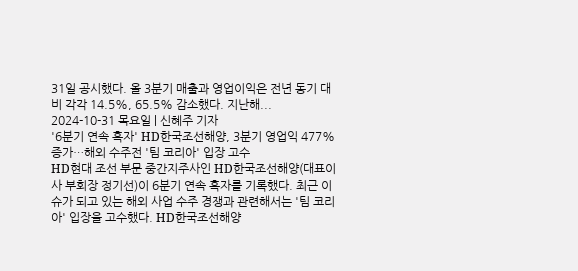31일 공시했다. 올 3분기 매출과 영업이익은 전년 동기 대비 각각 14.5%, 65.5% 감소했다. 지난해...
2024-10-31 목요일 | 신혜주 기자
'6분기 연속 흑자' HD한국조선해양, 3분기 영업익 477% 증가…해외 수주전 '팀 코리아' 입장 고수
HD현대 조선 부문 중간지주사인 HD한국조선해양(대표이사 부회장 정기선)이 6분기 연속 흑자를 기록했다. 최근 이슈가 되고 있는 해외 사업 수주 경쟁과 관련해서는 '팀 코리아' 입장을 고수했다. HD한국조선해양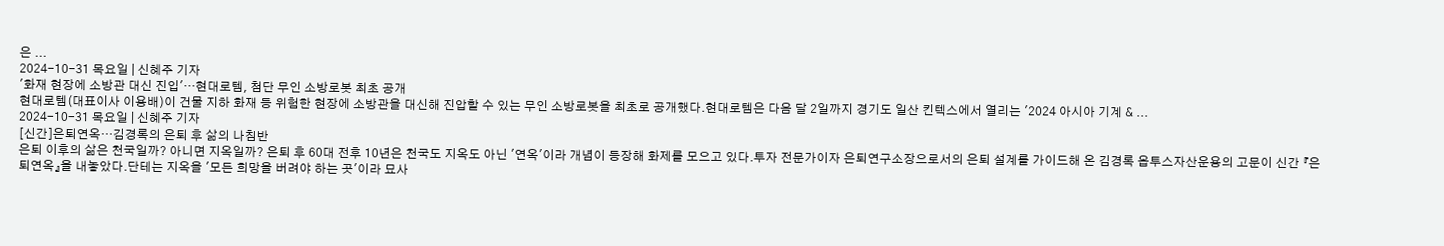은 ...
2024-10-31 목요일 | 신혜주 기자
'화재 현장에 소방관 대신 진입'…현대로템, 첨단 무인 소방로봇 최초 공개
현대로템(대표이사 이용배)이 건물 지하 화재 등 위험한 현장에 소방관을 대신해 진압할 수 있는 무인 소방로봇을 최초로 공개했다.현대로템은 다음 달 2일까지 경기도 일산 킨텍스에서 열리는 '2024 아시아 기계 & ...
2024-10-31 목요일 | 신혜주 기자
[신간]은퇴연옥…김경록의 은퇴 후 삶의 나침반
은퇴 이후의 삶은 천국일까? 아니면 지옥일까? 은퇴 후 60대 전후 10년은 천국도 지옥도 아닌 '연옥'이라 개념이 등장해 화제를 모으고 있다.투자 전문가이자 은퇴연구소장으로서의 은퇴 설계를 가이드해 온 김경록 옵투스자산운용의 고문이 신간 『은퇴연옥』을 내놓았다.단테는 지옥을 '모든 희망을 버려야 하는 곳'이라 묘사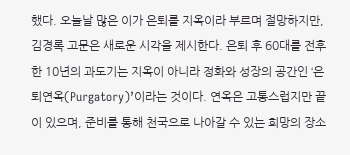했다. 오늘날 많은 이가 은퇴를 지옥이라 부르며 절망하지만, 김경록 고문은 새로운 시각을 제시한다. 은퇴 후 60대를 전후한 10년의 과도기는 지옥이 아니라 정화와 성장의 공간인 ‘은퇴연옥(Purgatory)’이라는 것이다. 연옥은 고통스럽지만 끝이 있으며, 준비를 통해 천국으로 나아갈 수 있는 희망의 장소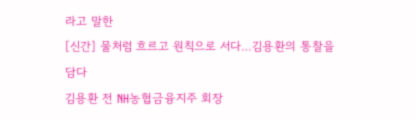라고 말한
[신간] 물처럼 흐르고 원칙으로 서다…김용환의 통찰을 담다
김용환 전 NH농협금융지주 회장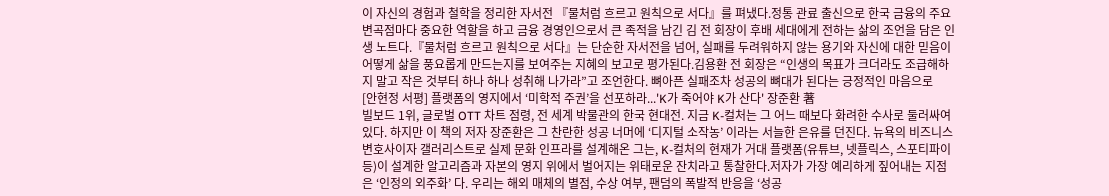이 자신의 경험과 철학을 정리한 자서전 『물처럼 흐르고 원칙으로 서다』를 펴냈다.정통 관료 출신으로 한국 금융의 주요 변곡점마다 중요한 역할을 하고 금융 경영인으로서 큰 족적을 남긴 김 전 회장이 후배 세대에게 전하는 삶의 조언을 담은 인생 노트다.『물처럼 흐르고 원칙으로 서다』는 단순한 자서전을 넘어, 실패를 두려워하지 않는 용기와 자신에 대한 믿음이 어떻게 삶을 풍요롭게 만드는지를 보여주는 지혜의 보고로 평가된다.김용환 전 회장은 “인생의 목표가 크더라도 조급해하지 말고 작은 것부터 하나 하나 성취해 나가라”고 조언한다. 뼈아픈 실패조차 성공의 뼈대가 된다는 긍정적인 마음으로
[안현정 서평] 플랫폼의 영지에서 ‘미학적 주권’을 선포하라...'K가 죽어야 K가 산다' 장준환 著
빌보드 1위, 글로벌 OTT 차트 점령, 전 세계 박물관의 한국 현대전. 지금 K-컬처는 그 어느 때보다 화려한 수사로 둘러싸여 있다. 하지만 이 책의 저자 장준환은 그 찬란한 성공 너머에 ‘디지털 소작농’ 이라는 서늘한 은유를 던진다. 뉴욕의 비즈니스 변호사이자 갤러리스트로 실제 문화 인프라를 설계해온 그는, K-컬처의 현재가 거대 플랫폼(유튜브, 넷플릭스, 스포티파이 등)이 설계한 알고리즘과 자본의 영지 위에서 벌어지는 위태로운 잔치라고 통찰한다.저자가 가장 예리하게 짚어내는 지점은 ‘인정의 외주화’ 다. 우리는 해외 매체의 별점, 수상 여부, 팬덤의 폭발적 반응을 ‘성공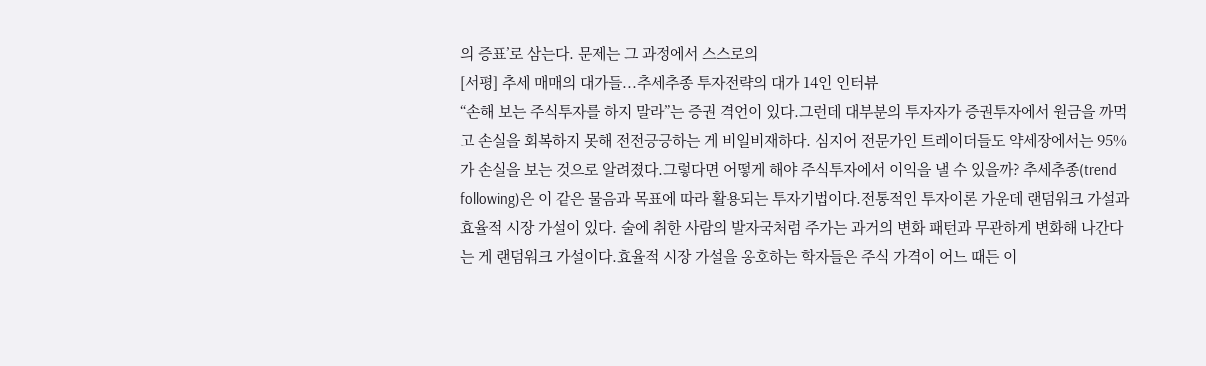의 증표’로 삼는다. 문제는 그 과정에서 스스로의
[서평] 추세 매매의 대가들...추세추종 투자전략의 대가 14인 인터뷰
“손해 보는 주식투자를 하지 말라”는 증권 격언이 있다.그런데 대부분의 투자자가 증권투자에서 원금을 까먹고 손실을 회복하지 못해 전전긍긍하는 게 비일비재하다. 심지어 전문가인 트레이더들도 약세장에서는 95%가 손실을 보는 것으로 알려졌다.그렇다면 어떻게 해야 주식투자에서 이익을 낼 수 있을까? 추세추종(trend following)은 이 같은 물음과 목표에 따라 활용되는 투자기법이다.전통적인 투자이론 가운데 랜덤워크 가설과 효율적 시장 가설이 있다. 술에 취한 사람의 발자국처럼 주가는 과거의 변화 패턴과 무관하게 변화해 나간다는 게 랜덤워크 가설이다.효율적 시장 가설을 옹호하는 학자들은 주식 가격이 어느 때든 이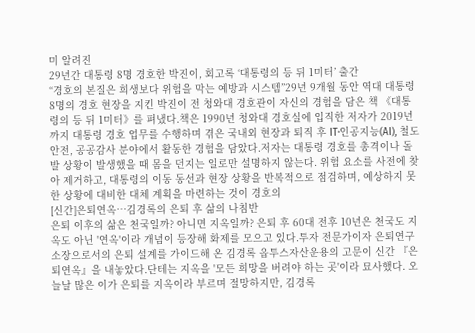미 알려진
29년간 대통령 8명 경호한 박진이, 회고록 ‘대통령의 등 뒤 1미터’ 출간
“경호의 본질은 희생보다 위험을 막는 예방과 시스템”29년 9개월 동안 역대 대통령 8명의 경호 현장을 지킨 박진이 전 청와대 경호관이 자신의 경험을 담은 책 《대통령의 등 뒤 1미터》를 펴냈다.책은 1990년 청와대 경호실에 입직한 저자가 2019년까지 대통령 경호 업무를 수행하며 겪은 국내외 현장과 퇴직 후 IT·인공지능(AI), 철도 안전, 공공감사 분야에서 활동한 경험을 담았다.저자는 대통령 경호를 총격이나 돌발 상황이 발생했을 때 몸을 던지는 일로만 설명하지 않는다. 위험 요소를 사전에 찾아 제거하고, 대통령의 이동 동선과 현장 상황을 반복적으로 점검하며, 예상하지 못한 상황에 대비한 대체 계획을 마련하는 것이 경호의
[신간]은퇴연옥…김경록의 은퇴 후 삶의 나침반
은퇴 이후의 삶은 천국일까? 아니면 지옥일까? 은퇴 후 60대 전후 10년은 천국도 지옥도 아닌 '연옥'이라 개념이 등장해 화제를 모으고 있다.투자 전문가이자 은퇴연구소장으로서의 은퇴 설계를 가이드해 온 김경록 옵투스자산운용의 고문이 신간 『은퇴연옥』을 내놓았다.단테는 지옥을 '모든 희망을 버려야 하는 곳'이라 묘사했다. 오늘날 많은 이가 은퇴를 지옥이라 부르며 절망하지만, 김경록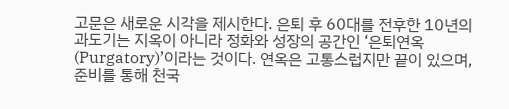고문은 새로운 시각을 제시한다. 은퇴 후 60대를 전후한 10년의 과도기는 지옥이 아니라 정화와 성장의 공간인 ‘은퇴연옥(Purgatory)’이라는 것이다. 연옥은 고통스럽지만 끝이 있으며, 준비를 통해 천국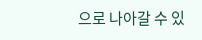으로 나아갈 수 있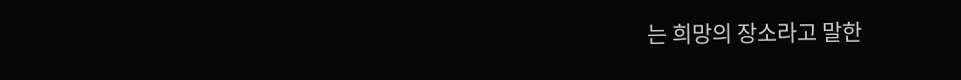는 희망의 장소라고 말한